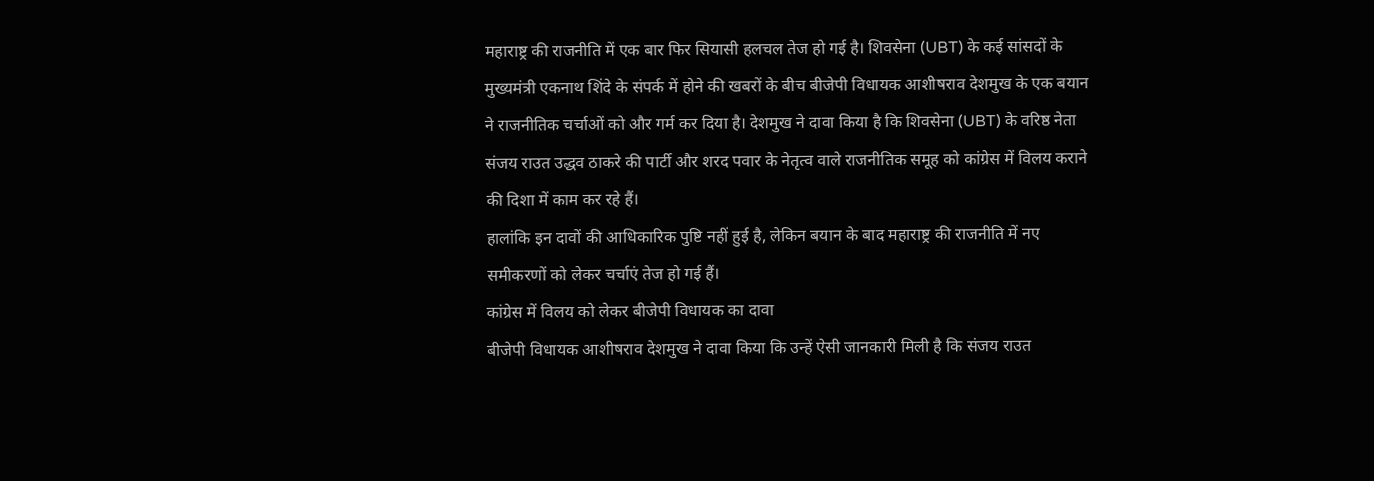महाराष्ट्र की राजनीति में एक बार फिर सियासी हलचल तेज हो गई है। शिवसेना (UBT) के कई सांसदों के मुख्यमंत्री एकनाथ शिंदे के संपर्क में होने की खबरों के बीच बीजेपी विधायक आशीषराव देशमुख के एक बयान ने राजनीतिक चर्चाओं को और गर्म कर दिया है। देशमुख ने दावा किया है कि शिवसेना (UBT) के वरिष्ठ नेता संजय राउत उद्धव ठाकरे की पार्टी और शरद पवार के नेतृत्व वाले राजनीतिक समूह को कांग्रेस में विलय कराने की दिशा में काम कर रहे हैं।
हालांकि इन दावों की आधिकारिक पुष्टि नहीं हुई है, लेकिन बयान के बाद महाराष्ट्र की राजनीति में नए समीकरणों को लेकर चर्चाएं तेज हो गई हैं।
कांग्रेस में विलय को लेकर बीजेपी विधायक का दावा
बीजेपी विधायक आशीषराव देशमुख ने दावा किया कि उन्हें ऐसी जानकारी मिली है कि संजय राउत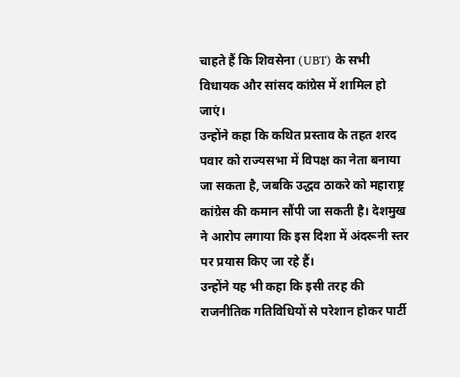चाहते हैं कि शिवसेना (UBT) के सभी विधायक और सांसद कांग्रेस में शामिल हो जाएं।
उन्होंने कहा कि कथित प्रस्ताव के तहत शरद पवार को राज्यसभा में विपक्ष का नेता बनाया जा सकता है, जबकि उद्धव ठाकरे को महाराष्ट्र कांग्रेस की कमान सौंपी जा सकती है। देशमुख ने आरोप लगाया कि इस दिशा में अंदरूनी स्तर पर प्रयास किए जा रहे हैं।
उन्होंने यह भी कहा कि इसी तरह की राजनीतिक गतिविधियों से परेशान होकर पार्टी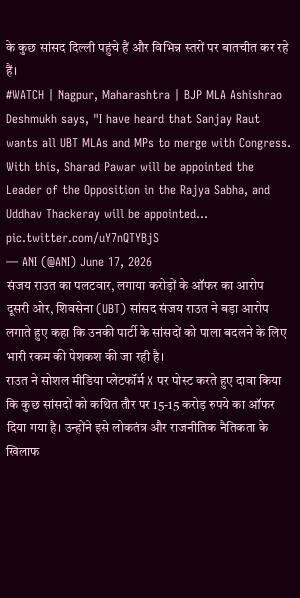के कुछ सांसद दिल्ली पहुंचे हैं और विभिन्न स्तरों पर बातचीत कर रहे हैं।
#WATCH | Nagpur, Maharashtra | BJP MLA Ashishrao Deshmukh says, "I have heard that Sanjay Raut wants all UBT MLAs and MPs to merge with Congress. With this, Sharad Pawar will be appointed the Leader of the Opposition in the Rajya Sabha, and Uddhav Thackeray will be appointed… pic.twitter.com/uY7nQTYBjS
— ANI (@ANI) June 17, 2026
संजय राउत का पलटवार, लगाया करोड़ों के ऑफर का आरोप
दूसरी ओर, शिवसेना (UBT) सांसद संजय राउत ने बड़ा आरोप लगाते हुए कहा कि उनकी पार्टी के सांसदों को पाला बदलने के लिए भारी रकम की पेशकश की जा रही है।
राउत ने सोशल मीडिया प्लेटफॉर्म X पर पोस्ट करते हुए दावा किया कि कुछ सांसदों को कथित तौर पर 15-15 करोड़ रुपये का ऑफर दिया गया है। उन्होंने इसे लोकतंत्र और राजनीतिक नैतिकता के खिलाफ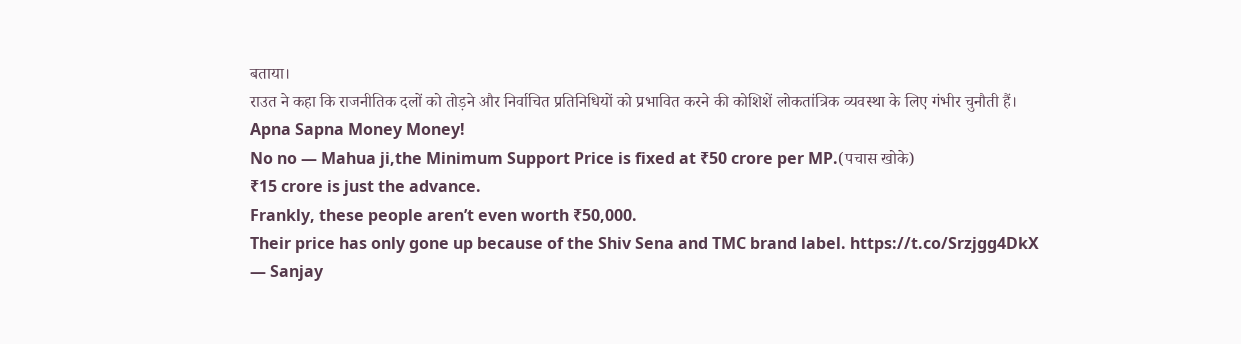बताया।
राउत ने कहा कि राजनीतिक दलों को तोड़ने और निर्वाचित प्रतिनिधियों को प्रभावित करने की कोशिशें लोकतांत्रिक व्यवस्था के लिए गंभीर चुनौती हैं।
Apna Sapna Money Money!
No no — Mahua ji,the Minimum Support Price is fixed at ₹50 crore per MP.(पचास खोके)
₹15 crore is just the advance.
Frankly, these people aren’t even worth ₹50,000.
Their price has only gone up because of the Shiv Sena and TMC brand label. https://t.co/Srzjgg4DkX
— Sanjay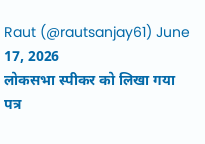Raut (@rautsanjay61) June 17, 2026
लोकसभा स्पीकर को लिखा गया पत्र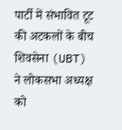पार्टी में संभावित टूट की अटकलों के बीच शिवसेना (UBT) ने लोकसभा अध्यक्ष को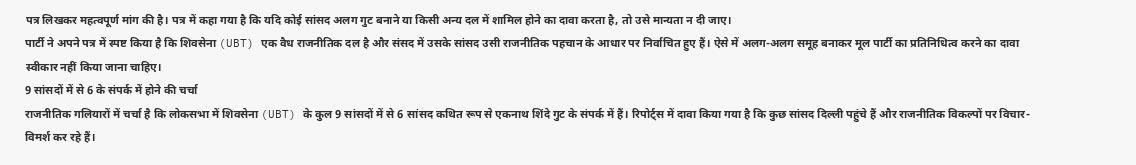पत्र लिखकर महत्वपूर्ण मांग की है। पत्र में कहा गया है कि यदि कोई सांसद अलग गुट बनाने या किसी अन्य दल में शामिल होने का दावा करता है, तो उसे मान्यता न दी जाए।
पार्टी ने अपने पत्र में स्पष्ट किया है कि शिवसेना (UBT) एक वैध राजनीतिक दल है और संसद में उसके सांसद उसी राजनीतिक पहचान के आधार पर निर्वाचित हुए हैं। ऐसे में अलग-अलग समूह बनाकर मूल पार्टी का प्रतिनिधित्व करने का दावा स्वीकार नहीं किया जाना चाहिए।
9 सांसदों में से 6 के संपर्क में होने की चर्चा
राजनीतिक गलियारों में चर्चा है कि लोकसभा में शिवसेना (UBT) के कुल 9 सांसदों में से 6 सांसद कथित रूप से एकनाथ शिंदे गुट के संपर्क में हैं। रिपोर्ट्स में दावा किया गया है कि कुछ सांसद दिल्ली पहुंचे हैं और राजनीतिक विकल्पों पर विचार-विमर्श कर रहे हैं।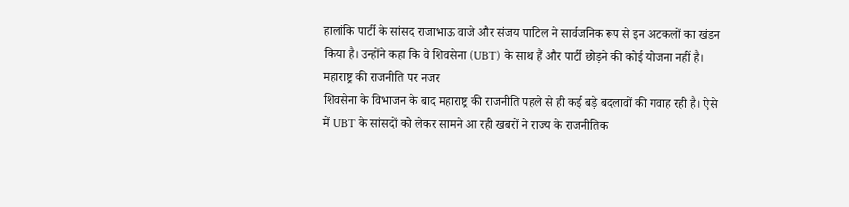हालांकि पार्टी के सांसद राजाभाऊ वाजे और संजय पाटिल ने सार्वजनिक रूप से इन अटकलों का खंडन किया है। उन्होंने कहा कि वे शिवसेना (UBT) के साथ हैं और पार्टी छोड़ने की कोई योजना नहीं है।
महाराष्ट्र की राजनीति पर नजर
शिवसेना के विभाजन के बाद महाराष्ट्र की राजनीति पहले से ही कई बड़े बदलावों की गवाह रही है। ऐसे में UBT के सांसदों को लेकर सामने आ रही खबरों ने राज्य के राजनीतिक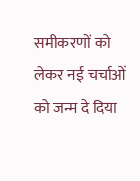समीकरणों को लेकर नई चर्चाओं को जन्म दे दिया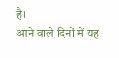है।
आने वाले दिनों में यह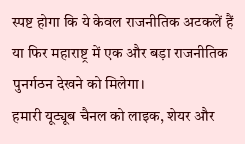स्पष्ट होगा कि ये केवल राजनीतिक अटकलें हैं या फिर महाराष्ट्र में एक और बड़ा राजनीतिक पुनर्गठन देखने को मिलेगा।
हमारी यूट्यूब चैनल को लाइक, शेयर और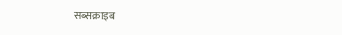सब्सक्राइब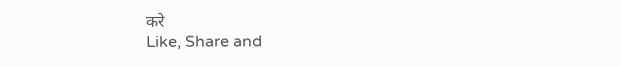करे
Like, Share and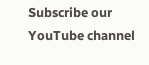Subscribe our YouTube channel